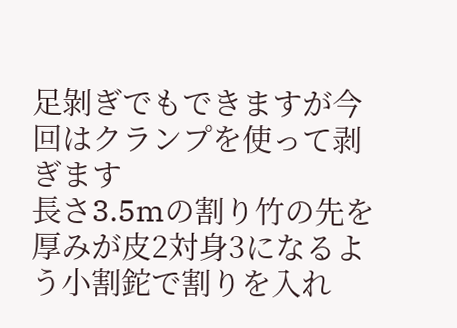足剝ぎでもできますが今回はクランプを使って剥ぎます
長さ3.5mの割り竹の先を厚みが皮2対身3になるよう小割鉈で割りを入れ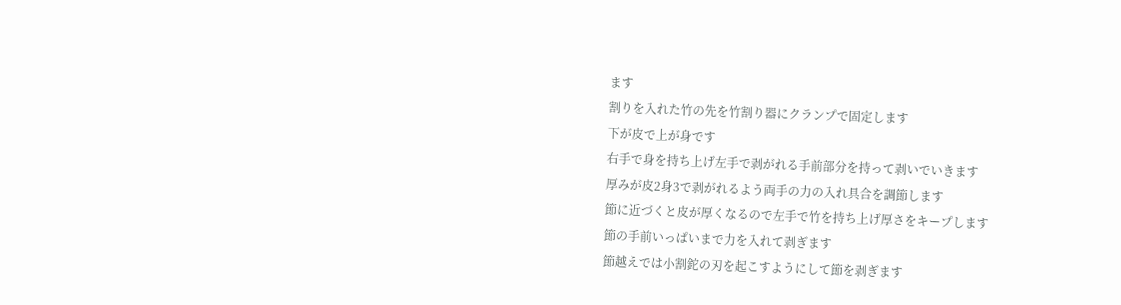ます
割りを入れた竹の先を竹割り器にクランプで固定します
下が皮で上が身です
右手で身を持ち上げ左手で剥がれる手前部分を持って剥いでいきます
厚みが皮2身3で剥がれるよう両手の力の入れ具合を調節します
節に近づくと皮が厚くなるので左手で竹を持ち上げ厚さをキープします
節の手前いっぱいまで力を入れて剥ぎます
節越えでは小割鉈の刃を起こすようにして節を剥ぎます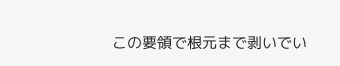この要領で根元まで剥いでい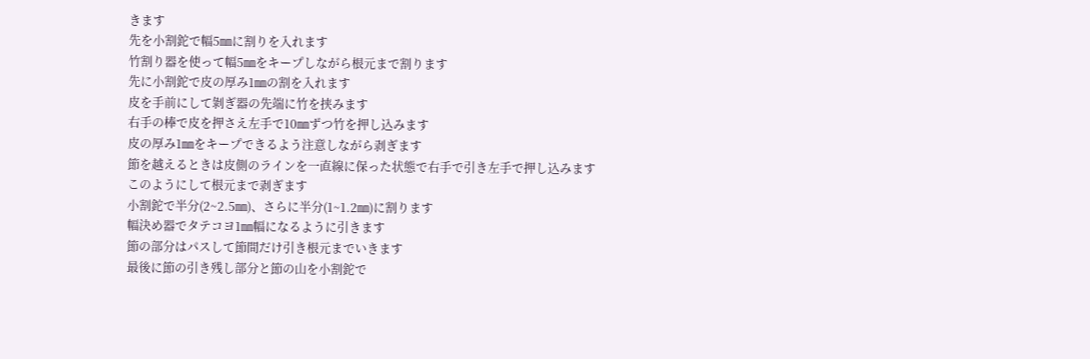きます
先を小割鉈で幅5㎜に割りを入れます
竹割り器を使って幅5㎜をキープしながら根元まで割ります
先に小割鉈で皮の厚み1㎜の割を入れます
皮を手前にして剝ぎ器の先端に竹を挟みます
右手の棒で皮を押さえ左手で10㎜ずつ竹を押し込みます
皮の厚み1㎜をキープできるよう注意しながら剥ぎます
節を越えるときは皮側のラインを一直線に保った状態で右手で引き左手で押し込みます
このようにして根元まで剥ぎます
小割鉈で半分(2~2.5㎜)、さらに半分(1~1.2㎜)に割ります
幅決め器でタテコヨ1㎜幅になるように引きます
節の部分はパスして節間だけ引き根元までいきます
最後に節の引き残し部分と節の山を小割鉈で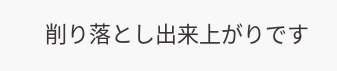削り落とし出来上がりです